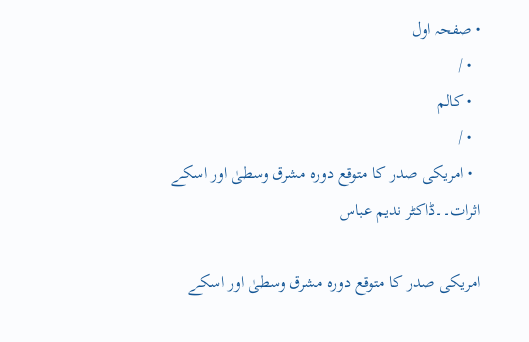• صفحہ اول
  • /
  • کالم
  • /
  • امریکی صدر کا متوقع دورہ مشرق وسطیٰ اور اسکے اثرات۔۔ڈاکٹر ندیم عباس

امریکی صدر کا متوقع دورہ مشرق وسطیٰ اور اسکے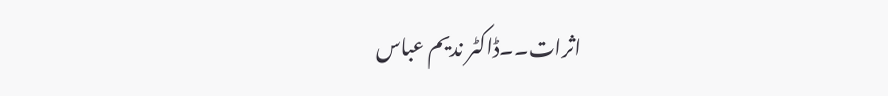اثرات۔۔ڈاکٹر ندیم عباس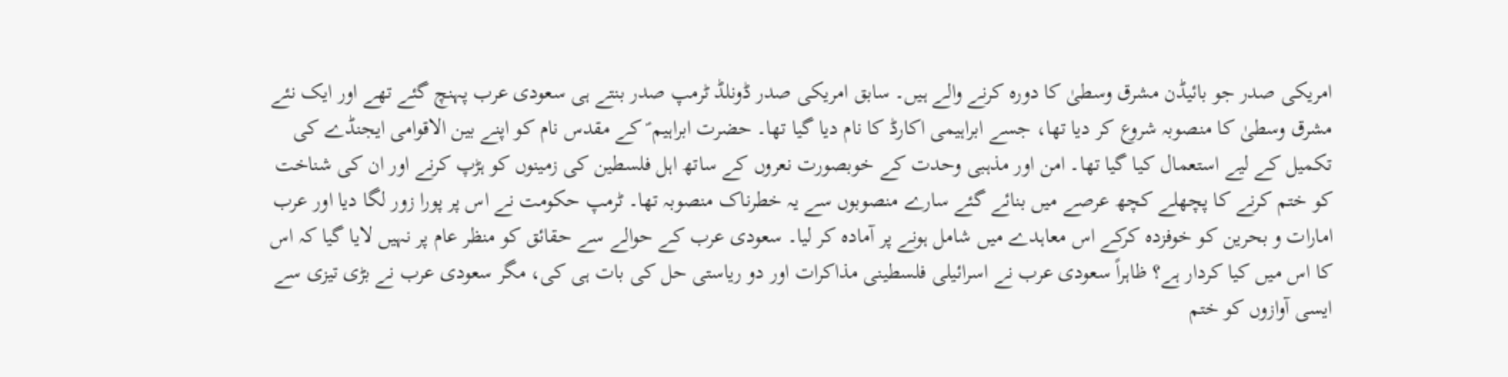امریکی صدر جو بائیڈن مشرق وسطیٰ کا دورہ کرنے والے ہیں۔ سابق امریکی صدر ڈونلڈ ٹرمپ صدر بنتے ہی سعودی عرب پہنچ گئے تھے اور ایک نئے مشرق وسطیٰ کا منصوبہ شروع کر دیا تھا، جسے ابراہیمی اکارڈ کا نام دیا گیا تھا۔ حضرت ابراہیم ؑ کے مقدس نام کو اپنے بین الاقوامی ایجنڈے کی تکمیل کے لیے استعمال کیا گیا تھا۔ امن اور مذہبی وحدت کے خوبصورت نعروں کے ساتھ اہل فلسطین کی زمینوں کو ہڑپ کرنے اور ان کی شناخت کو ختم کرنے کا پچھلے کچھ عرصے میں بنائے گئے سارے منصوبوں سے یہ خطرناک منصوبہ تھا۔ ٹرمپ حکومت نے اس پر پورا زور لگا دیا اور عرب امارات و بحرین کو خوفزدہ کرکے اس معاہدے میں شامل ہونے پر آمادہ کر لیا۔ سعودی عرب کے حوالے سے حقائق کو منظر عام پر نہیں لایا گیا کہ اس کا اس میں کیا کردار ہے؟ ظاہراً سعودی عرب نے اسرائیلی فلسطینی مذاکرات اور دو ریاستی حل کی بات ہی کی، مگر سعودی عرب نے بڑی تیزی سے ایسی آوازوں کو ختم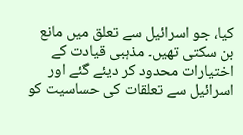کیا، جو اسرائیل سے تعلق میں مانع بن سکتی تھیں۔ مذہبی قیادت کے اختیارات محدود کر دیئے گئے اور اسرائیل سے تعلقات کی حساسیت کو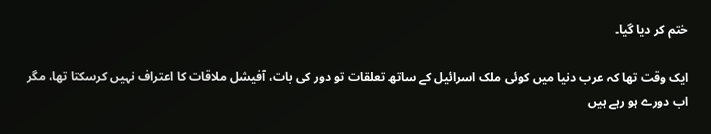ختم کر دیا گیا۔

ایک وقت تھا کہ عرب دنیا میں کوئی ملک اسرائیل کے ساتھ تعلقات تو دور کی بات، آفیشل ملاقات کا اعتراف نہیں کرسکتا تھا، مگر اب دورے ہو رہے ہیں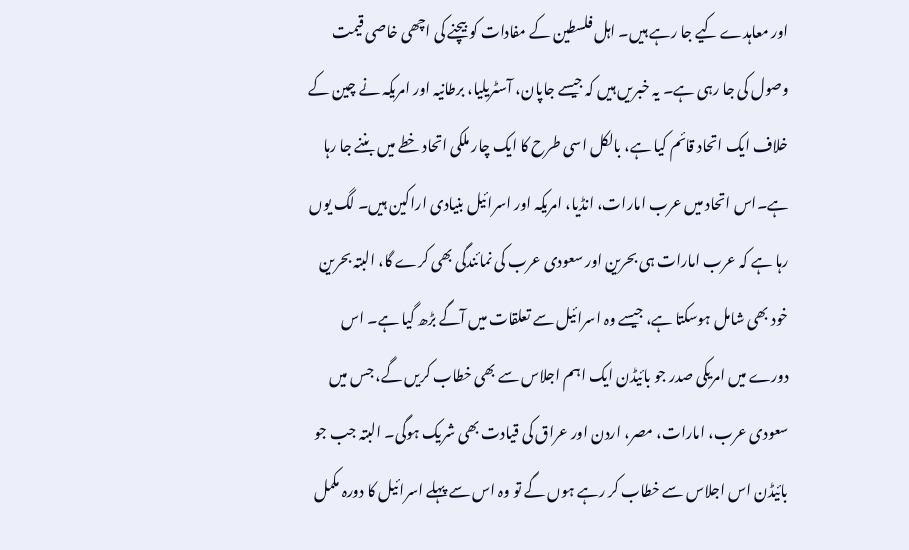اور معاہدے کیے جا رہے ہیں۔ اہل فلسطین کے مفادات کو بیچنے کی اچھی خاصی قیمت وصول کی جا رہی ہے۔ یہ خبریں ہیں کہ جیسے جاپان، آسٹریلیا، برطانیہ اور امریکہ نے چین کے خلاف ایک اتحاد قائم کیا ہے، بالکل اسی طرح کا ایک چار ملکی اتحاد خطے میں بننے جا رہا ہے۔اس اتحاد میں عرب امارات، انڈیا، امریکہ اور اسرائیل بنیادی اراکین ہیں۔ لگ یوں رہا ہے کہ عرب امارات ہی بحرین اور سعودی عرب کی نمائندگی بھی کرے گا، البتہ بحرین خود بھی شامل ہوسکتا ہے، جیسے وہ اسرائیل سے تعلقات میں آگے بڑھ گیا ہے۔ اس دورے میں امریکی صدر جو بائیڈن ایک اہم اجلاس سے بھی خطاب کریں گے، جس میں سعودی عرب، امارات، مصر، اردن اور عراق کی قیادت بھی شریک ہوگی۔ البتہ جب جو بائیڈن اس اجلاس سے خطاب کر رہے ہوں گے تو وہ اس سے پہلے اسرائیل کا دورہ مکمل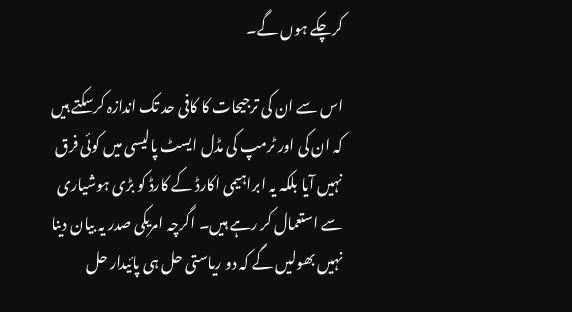کرچکے ہوں گے۔

اس سے ان کی ترجیحات کا کافی حد تک اندازہ کرسکتے ہیں کہ ان کی اور ٹرمپ کی مڈل ایسٹ پالیسی میں کوئی فرق نہیں آیا بلکہ یہ ابراہیمی اکارڈ کے کارڈ کو بڑی ہوشیاری سے استعمال کر رہے ہیں۔ اگرچہ امریکی صدر یہ بیان دینا نہیں بھولیں گے کہ دو ریاستی حل ہی پائیدار حل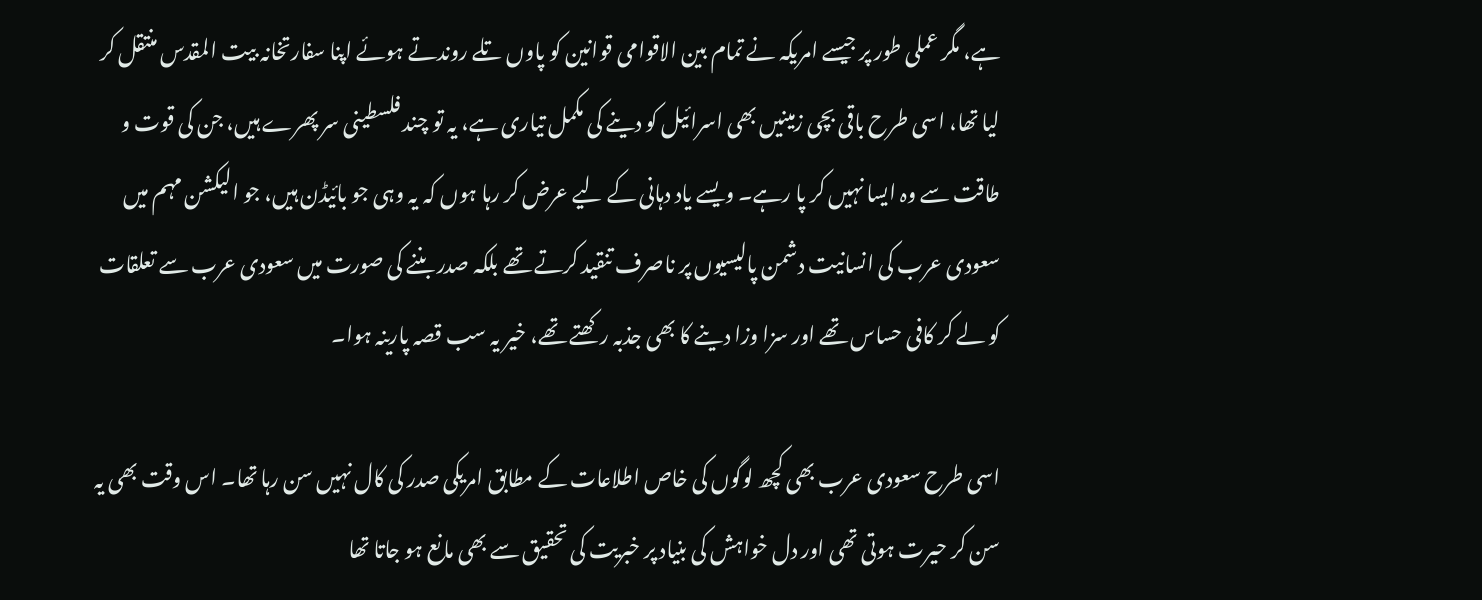ہے، مگر عملی طور پر جیسے امریکہ نے تمام بین الاقوامی قوانین کو پاوں تلے روندتے ہوئے اپنا سفارتخانہ بیت المقدس منتقل کر لیا تھا، اسی طرح باقی بچی زمینیں بھی اسرائیل کو دینے کی مکمل تیاری ہے، یہ تو چند فلسطینی سر پھرے ہیں، جن کی قوت و طاقت سے وہ ایسا نہیں کر پا رہے۔ ویسے یاد دہانی کے لیے عرض کر رہا ہوں کہ یہ وہی جو بائیڈن ہیں، جو الیکشن مہم میں سعودی عرب کی انسانیت دشمن پالیسیوں پر ناصرف تنقید کرتے تھے بلکہ صدر بننے کی صورت میں سعودی عرب سے تعلقات کو لے کر کافی حساس تھے اور سزا وزا دینے کا بھی جذبہ رکھتے تھے، خیر یہ سب قصہ پارینہ ہوا۔

اسی طرح سعودی عرب بھی کچھ لوگوں کی خاص اطلاعات کے مطابق امریکی صدر کی کال نہیں سن رہا تھا۔ اس وقت بھی یہ سن کر حیرت ہوتی تھی اور دل خواہش کی بنیاد پر خبریت کی تحقیق سے بھی مانع ہو جاتا تھا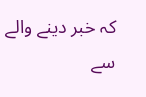کہ خبر دینے والے سے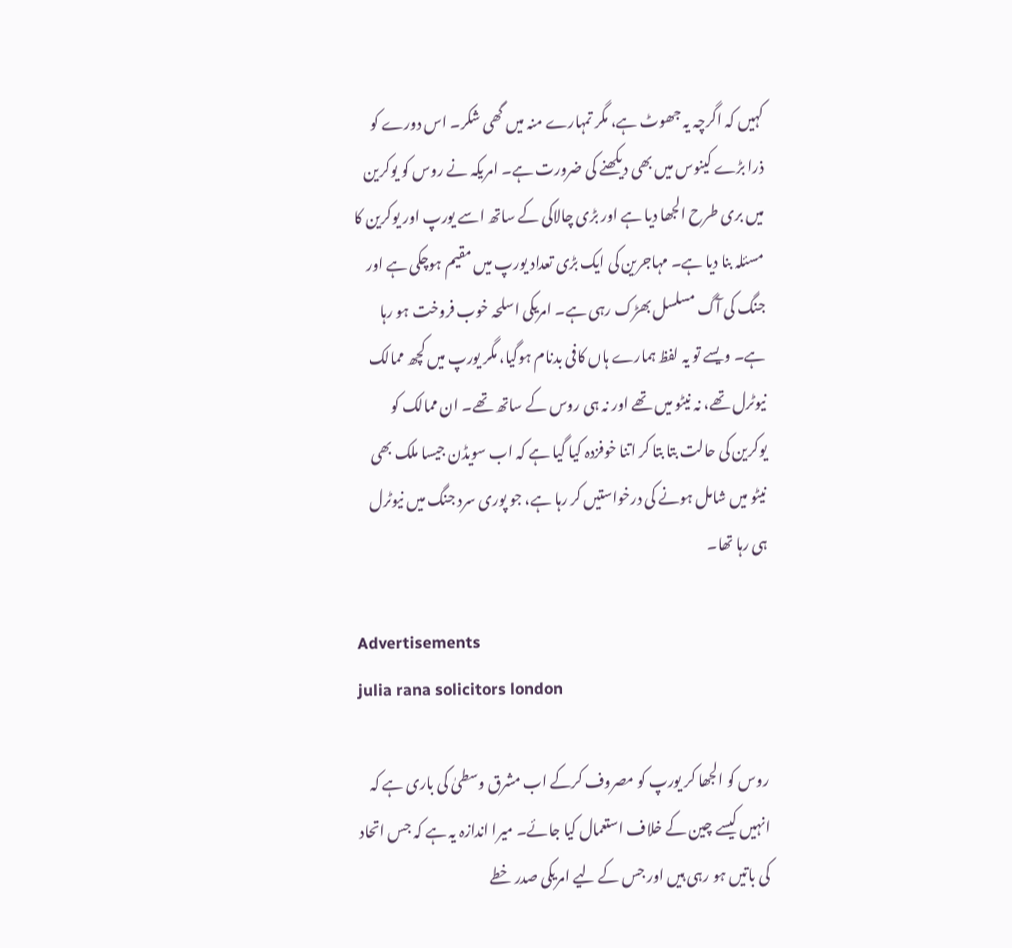کہیں کہ اگرچہ یہ جھوٹ ہے، مگر تمہارے منہ میں گھی شکر۔ اس دورے کو ذرا بڑے کینوس میں بھی دیکھنے کی ضرورت ہے۔ امریکہ نے روس کو یوکرین میں بری طرح الجھا دیا ہے اور بڑی چالاکی کے ساتھ اسے یورپ اور یوکرین کا مسئلہ بنا دیا ہے۔ مہاجرین کی ایک بڑی تعداد یورپ میں مقیم ہوچکی ہے اور جنگ کی آگ مسلسل بھڑک رہی ہے۔ امریکی اسلحہ خوب فروخت ہو رہا ہے۔ ویسے تو یہ لفظ ہمارے ہاں کافی بدنام ہوگیا، مگر یورپ میں کچھ ممالک نیوٹرل تھے، نہ نیٹو میں تھے اور نہ ہی روس کے ساتھ تھے۔ ان ممالک کو یوکرین کی حالت بتا بتا کر اتنا خوفزدہ کیا گیا ہے کہ اب سویڈن جیسا ملک بھی نیٹو میں شامل ہونے کی درخواستیں کر رہا ہے، جو پوری سرد جنگ میں نیوٹرل ہی رہا تھا۔

Advertisements
julia rana solicitors london

روس کو الجھا کر یورپ کو مصروف کرکے اب مشرق وسطیٰ کی باری ہے کہ انہیں کیسے چین کے خلاف استعمال کیا جائے۔ میرا اندازہ یہ ہے کہ جس اتحاد کی باتیں ہو رہی ہیں اور جس کے لیے امریکی صدر خطے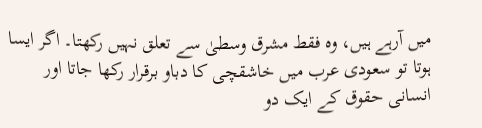میں آرہے ہیں، وہ فقط مشرق وسطیٰ سے تعلق نہیں رکھتا۔ اگر ایسا ہوتا تو سعودی عرب میں خاشقچی کا دباو برقرار رکھا جاتا اور انسانی حقوق کے ایک دو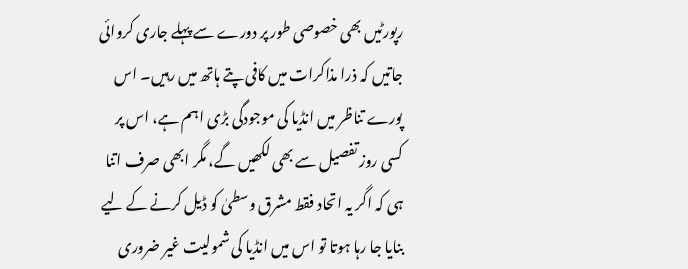رپورٹیں بھی خصوصی طور پر دورے سے پہلے جاری کروائی جاتیں کہ ذرا مذاکرات میں کافی پتے ہاتھ میں رہیں۔ اس پورے تناظر میں انڈیا کی موجودگی بڑی اہم ہے، اس پر کسی روز تفصیل سے بھی لکھیں گے، مگر ابھی صرف اتنا ہی کہ اگر یہ اتحاد فقط مشرق وسطیٰ کو ڈیل کرنے کے لیے بنایا جا رہا ہوتا تو اس میں انڈیا کی شمولیت غیر ضروری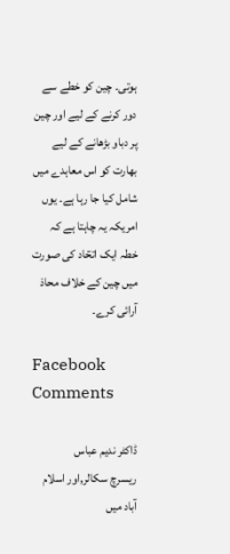ہوتی۔ چین کو خطے سے دور کرنے کے لیے اور چین پر دباو بڑھانے کے لیے بھارت کو اس معاہدے میں شامل کیا جا رہا ہے۔ یوں امریکہ یہ چاہتا ہے کہ خطہ ایک اتحٓاد کی صورت میں چین کے خلاف محاذ آرائی کرے۔

Facebook Comments

ڈاکٹر ندیم عباس
ریسرچ سکالر,اور اسلام آباد میں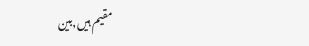مقیم ہیں,بین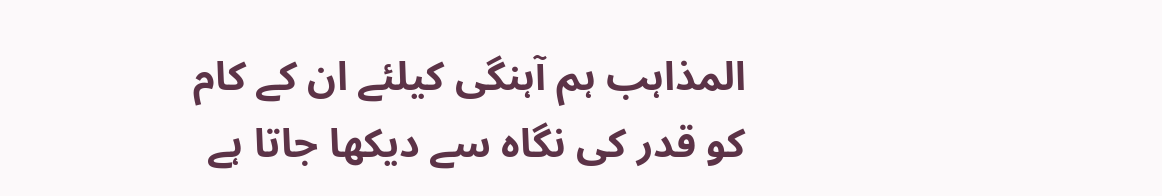المذاہب ہم آہنگی کیلئے ان کے کام کو قدر کی نگاہ سے دیکھا جاتا ہے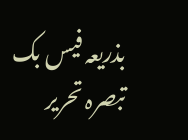بذریعہ فیس بک تبصرہ تحریر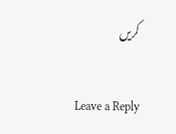کریں

Leave a Reply